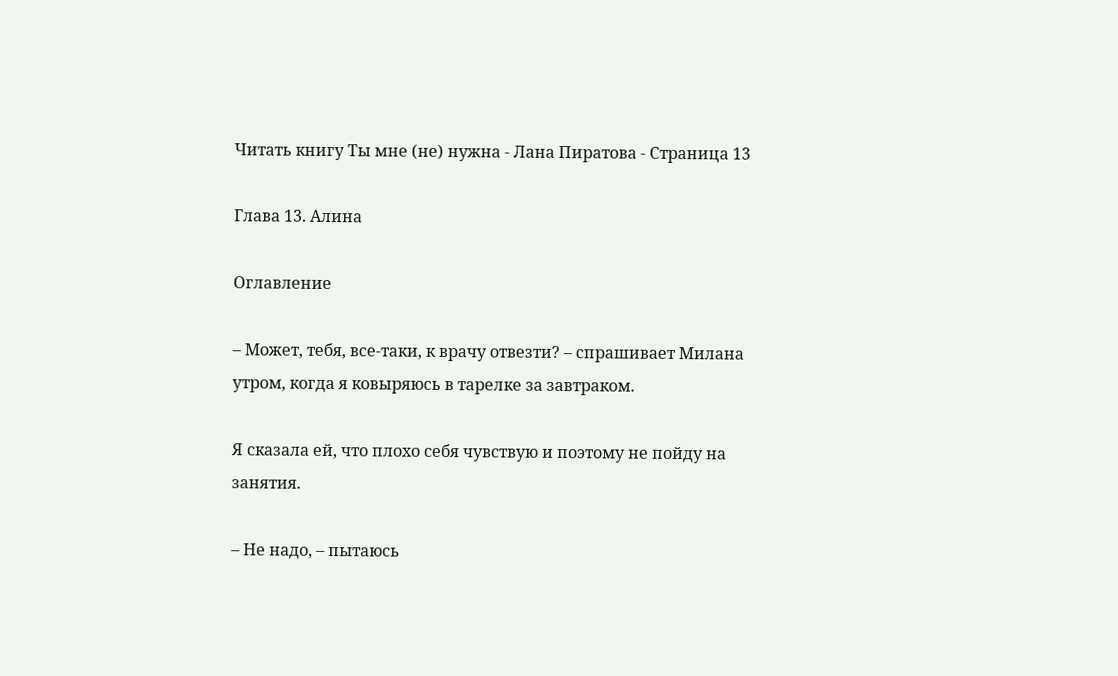Читать книгу Ты мне (не) нужна - Лана Пиратова - Страница 13

Глава 13. Алина

Оглавление

– Может, тебя, все-таки, к врачу отвезти? – спрашивает Милана утром, когда я ковыряюсь в тарелке за завтраком.

Я сказала ей, что плохо себя чувствую и поэтому не пойду на занятия.

– Не надо, – пытаюсь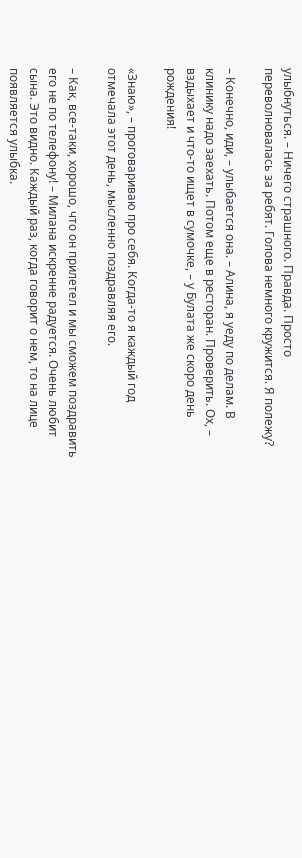улыбнуться. – Ничего страшного. Правда. Просто переволновалась за ребят. Голова немного кружится. Я полежу?

– Конечно, иди, – улыбается она. – Алина, я уеду по делам. В клинику надо заехать. Потом еще в ресторан. Проверить. Ох, – вздыхает и что-то ищет в сумочке, – у Булата же скоро день рождения!

«Знаю», – проговариваю про себя. Когда-то я каждый год отмечала этот день, мысленно поздравляя его.

– Как, все-таки, хорошо, что он прилетел и мы сможем поздравить его не по телефону! – Милана искренне радуется. Очень любит сына. Это видно. Каждый раз, когда говорит о нем, то на лице появляется улыбка.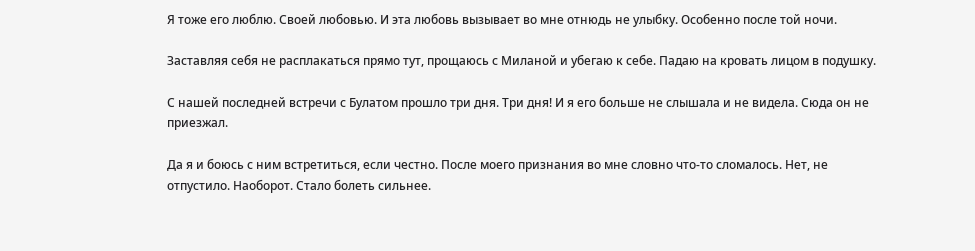Я тоже его люблю. Своей любовью. И эта любовь вызывает во мне отнюдь не улыбку. Особенно после той ночи.

Заставляя себя не расплакаться прямо тут, прощаюсь с Миланой и убегаю к себе. Падаю на кровать лицом в подушку.

С нашей последней встречи с Булатом прошло три дня. Три дня! И я его больше не слышала и не видела. Сюда он не приезжал.

Да я и боюсь с ним встретиться, если честно. После моего признания во мне словно что-то сломалось. Нет, не отпустило. Наоборот. Стало болеть сильнее.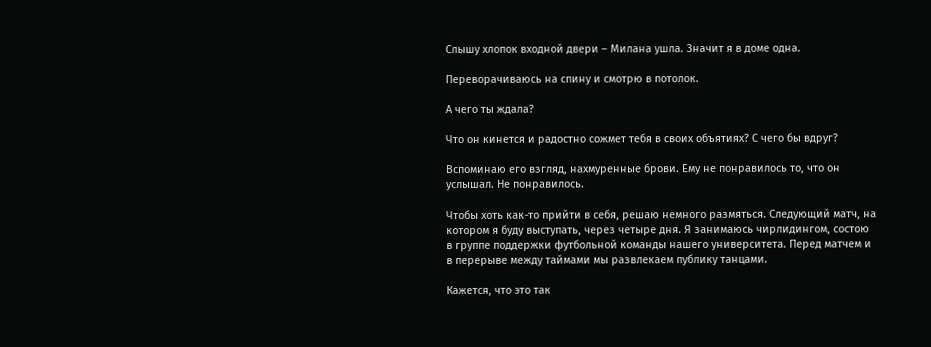Слышу хлопок входной двери – Милана ушла. Значит я в доме одна.

Переворачиваюсь на спину и смотрю в потолок.

А чего ты ждала?

Что он кинется и радостно сожмет тебя в своих объятиях? С чего бы вдруг?

Вспоминаю его взгляд, нахмуренные брови. Ему не понравилось то, что он услышал. Не понравилось.

Чтобы хоть как-то прийти в себя, решаю немного размяться. Следующий матч, на котором я буду выступать, через четыре дня. Я занимаюсь чирлидингом, состою в группе поддержки футбольной команды нашего университета. Перед матчем и в перерыве между таймами мы развлекаем публику танцами.

Кажется, что это так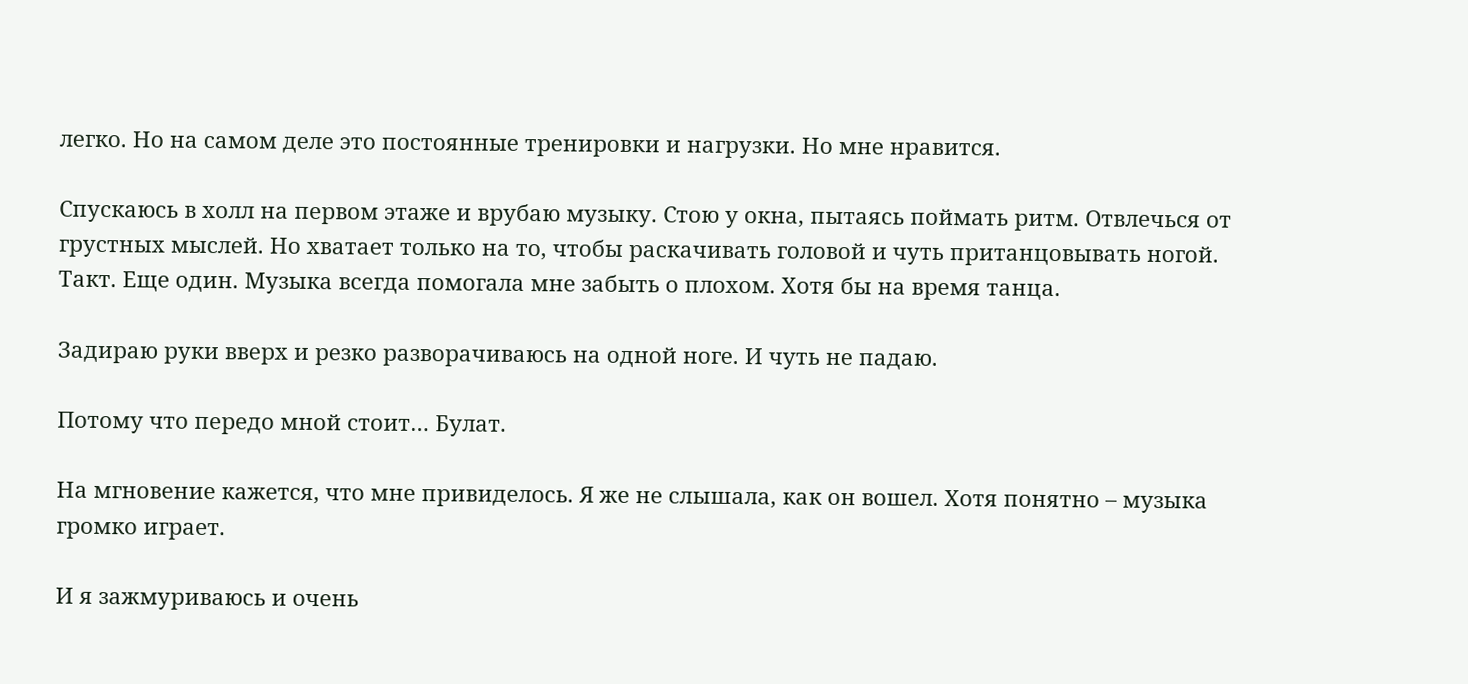легко. Но на самом деле это постоянные тренировки и нагрузки. Но мне нравится.

Спускаюсь в холл на первом этаже и врубаю музыку. Стою у окна, пытаясь поймать ритм. Отвлечься от грустных мыслей. Но хватает только на то, чтобы раскачивать головой и чуть пританцовывать ногой. Такт. Еще один. Музыка всегда помогала мне забыть о плохом. Хотя бы на время танца.

Задираю руки вверх и резко разворачиваюсь на одной ноге. И чуть не падаю.

Потому что передо мной стоит… Булат.

На мгновение кажется, что мне привиделось. Я же не слышала, как он вошел. Хотя понятно – музыка громко играет.

И я зажмуриваюсь и очень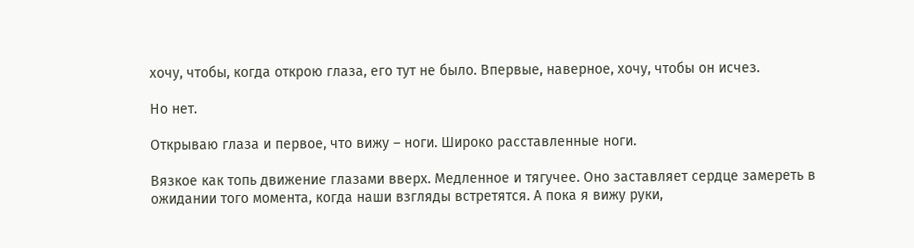хочу, чтобы, когда открою глаза, его тут не было. Впервые, наверное, хочу, чтобы он исчез.

Но нет.

Открываю глаза и первое, что вижу – ноги. Широко расставленные ноги.

Вязкое как топь движение глазами вверх. Медленное и тягучее. Оно заставляет сердце замереть в ожидании того момента, когда наши взгляды встретятся. А пока я вижу руки,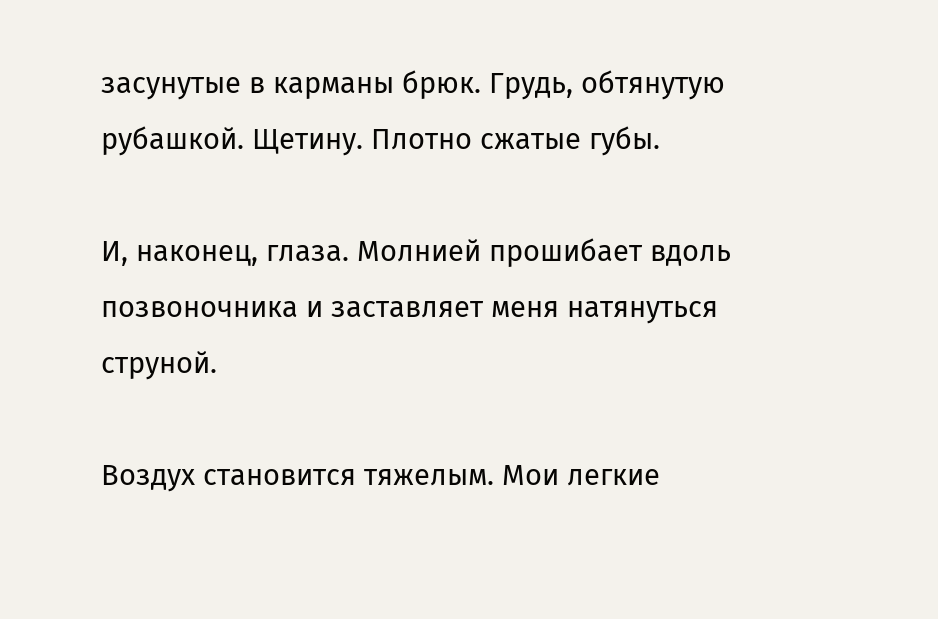засунутые в карманы брюк. Грудь, обтянутую рубашкой. Щетину. Плотно сжатые губы.

И, наконец, глаза. Молнией прошибает вдоль позвоночника и заставляет меня натянуться струной.

Воздух становится тяжелым. Мои легкие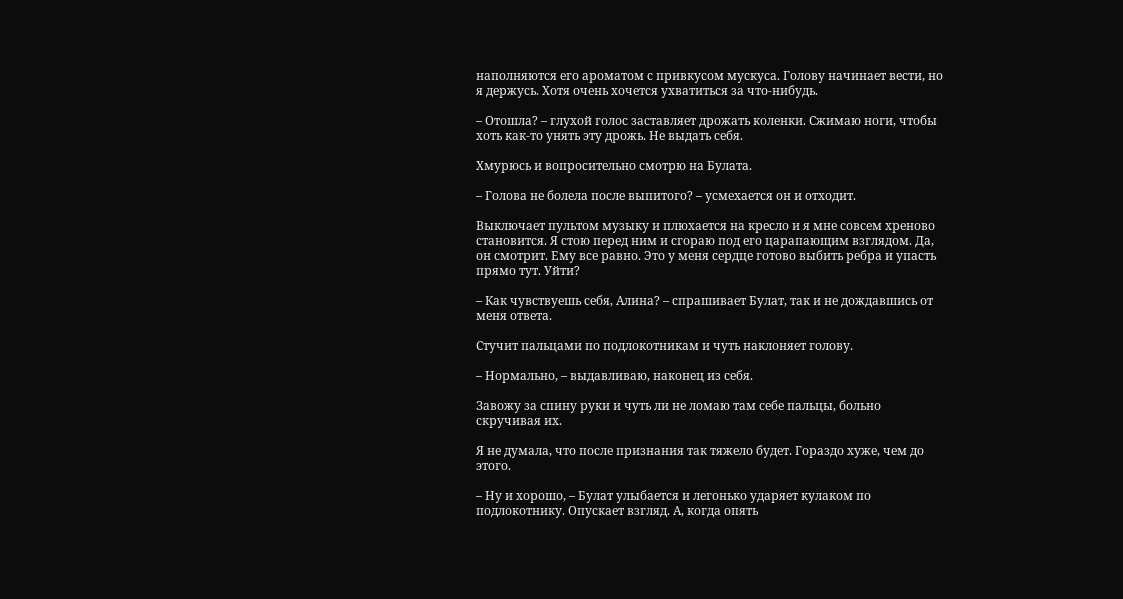наполняются его ароматом с привкусом мускуса. Голову начинает вести, но я держусь. Хотя очень хочется ухватиться за что-нибудь.

– Отошла? – глухой голос заставляет дрожать коленки. Сжимаю ноги, чтобы хоть как-то унять эту дрожь. Не выдать себя.

Хмурюсь и вопросительно смотрю на Булата.

– Голова не болела после выпитого? – усмехается он и отходит.

Выключает пультом музыку и плюхается на кресло и я мне совсем хреново становится. Я стою перед ним и сгораю под его царапающим взглядом. Да, он смотрит. Ему все равно. Это у меня сердце готово выбить ребра и упасть прямо тут. Уйти?

– Как чувствуешь себя, Алина? – спрашивает Булат, так и не дождавшись от меня ответа.

Стучит пальцами по подлокотникам и чуть наклоняет голову.

– Нормально, – выдавливаю, наконец из себя.

Завожу за спину руки и чуть ли не ломаю там себе пальцы, больно скручивая их.

Я не думала, что после признания так тяжело будет. Гораздо хуже, чем до этого.

– Ну и хорошо, – Булат улыбается и легонько ударяет кулаком по подлокотнику. Опускает взгляд. А, когда опять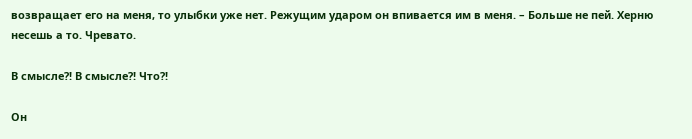возвращает его на меня, то улыбки уже нет. Режущим ударом он впивается им в меня. – Больше не пей. Херню несешь а то. Чревато.

В смысле?! В смысле?! Что?!

Он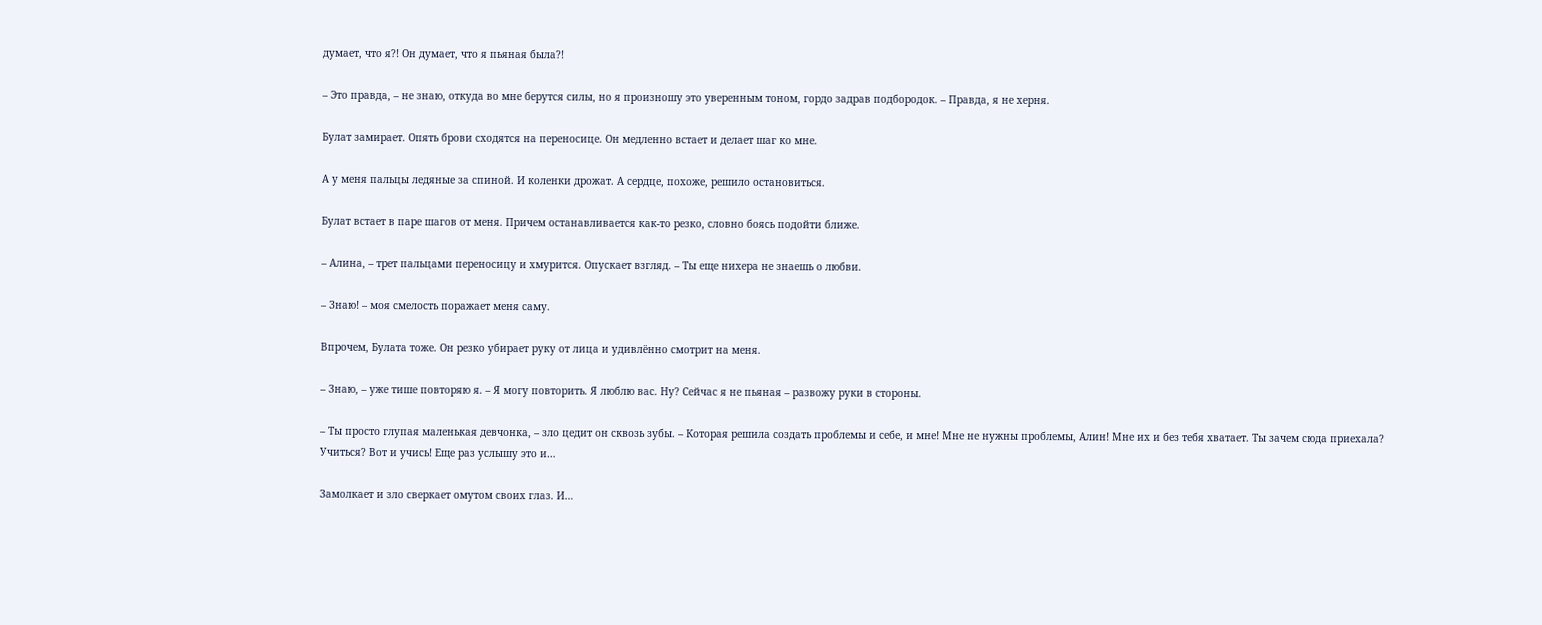думает, что я?! Он думает, что я пьяная была?!

– Это правда, – не знаю, откуда во мне берутся силы, но я произношу это уверенным тоном, гордо задрав подбородок. – Правда, я не херня.

Булат замирает. Опять брови сходятся на переносице. Он медленно встает и делает шаг ко мне.

А у меня пальцы ледяные за спиной. И коленки дрожат. А сердце, похоже, решило остановиться.

Булат встает в паре шагов от меня. Причем останавливается как-то резко, словно боясь подойти ближе.

– Алина, – трет пальцами переносицу и хмурится. Опускает взгляд. – Ты еще нихера не знаешь о любви.

– Знаю! – моя смелость поражает меня саму.

Впрочем, Булата тоже. Он резко убирает руку от лица и удивлённо смотрит на меня.

– Знаю, – уже тише повторяю я. – Я могу повторить. Я люблю вас. Ну? Сейчас я не пьяная – развожу руки в стороны.

– Ты просто глупая маленькая девчонка, – зло цедит он сквозь зубы. – Которая решила создать проблемы и себе, и мне! Мне не нужны проблемы, Алин! Мне их и без тебя хватает. Ты зачем сюда приехала? Учиться? Вот и учись! Еще раз услышу это и…

Замолкает и зло сверкает омутом своих глаз. И…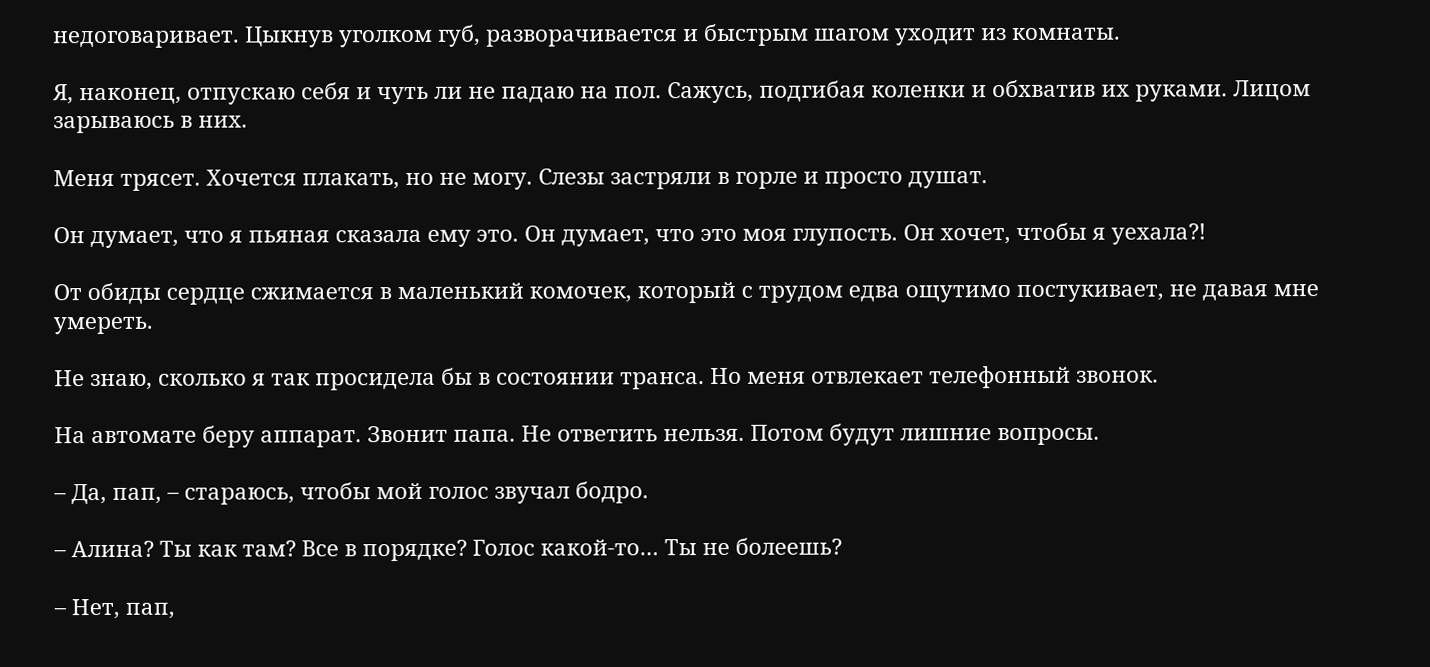недоговаривает. Цыкнув уголком губ, разворачивается и быстрым шагом уходит из комнаты.

Я, наконец, отпускаю себя и чуть ли не падаю на пол. Сажусь, подгибая коленки и обхватив их руками. Лицом зарываюсь в них.

Меня трясет. Хочется плакать, но не могу. Слезы застряли в горле и просто душат.

Он думает, что я пьяная сказала ему это. Он думает, что это моя глупость. Он хочет, чтобы я уехала?!

От обиды сердце сжимается в маленький комочек, который с трудом едва ощутимо постукивает, не давая мне умереть.

Не знаю, сколько я так просидела бы в состоянии транса. Но меня отвлекает телефонный звонок.

На автомате беру аппарат. Звонит папа. Не ответить нельзя. Потом будут лишние вопросы.

– Да, пап, – стараюсь, чтобы мой голос звучал бодро.

– Алина? Ты как там? Все в порядке? Голос какой-то… Ты не болеешь?

– Нет, пап,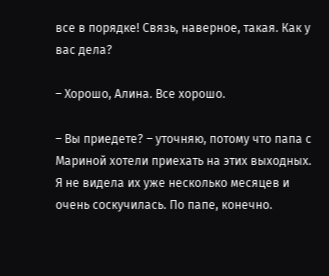все в порядке! Связь, наверное, такая. Как у вас дела?

– Хорошо, Алина. Все хорошо.

– Вы приедете? – уточняю, потому что папа с Мариной хотели приехать на этих выходных. Я не видела их уже несколько месяцев и очень соскучилась. По папе, конечно.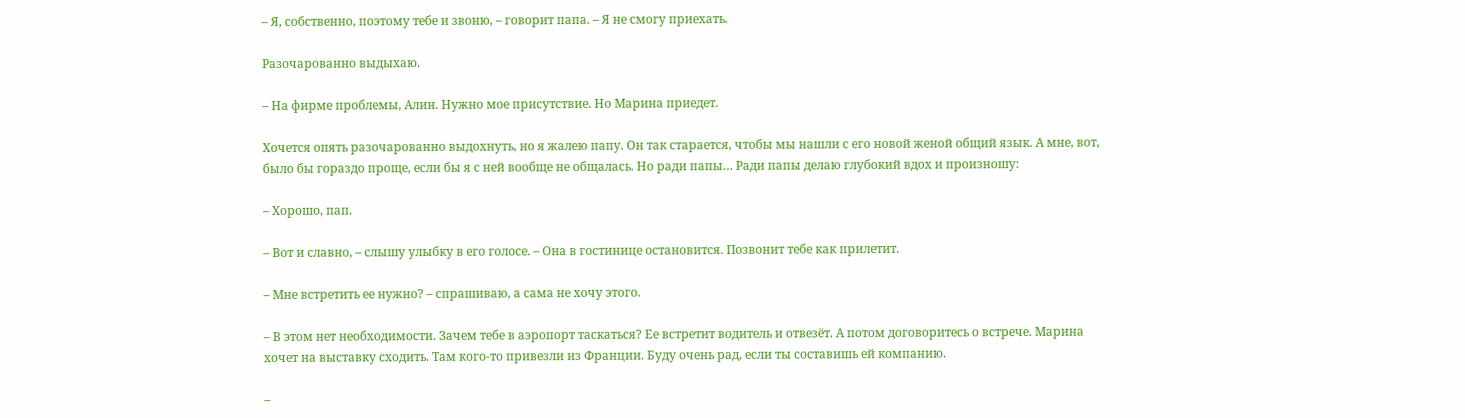– Я, собственно, поэтому тебе и звоню, – говорит папа. – Я не смогу приехать.

Разочарованно выдыхаю.

– На фирме проблемы, Алин. Нужно мое присутствие. Но Марина приедет.

Хочется опять разочарованно выдохнуть, но я жалею папу. Он так старается, чтобы мы нашли с его новой женой общий язык. А мне, вот, было бы гораздо проще, если бы я с ней вообще не общалась. Но ради папы… Ради папы делаю глубокий вдох и произношу:

– Хорошо, пап.

– Вот и славно, – слышу улыбку в его голосе. – Она в гостинице остановится. Позвонит тебе как прилетит.

– Мне встретить ее нужно? – спрашиваю, а сама не хочу этого.

– В этом нет необходимости. Зачем тебе в аэропорт таскаться? Ее встретит водитель и отвезёт. А потом договоритесь о встрече. Марина хочет на выставку сходить. Там кого-то привезли из Франции. Буду очень рад, если ты составишь ей компанию.

–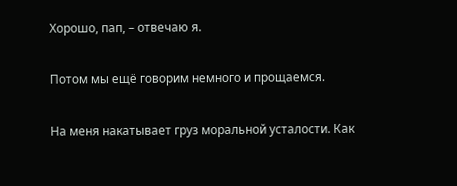Хорошо, пап, – отвечаю я.

Потом мы ещё говорим немного и прощаемся.

На меня накатывает груз моральной усталости. Как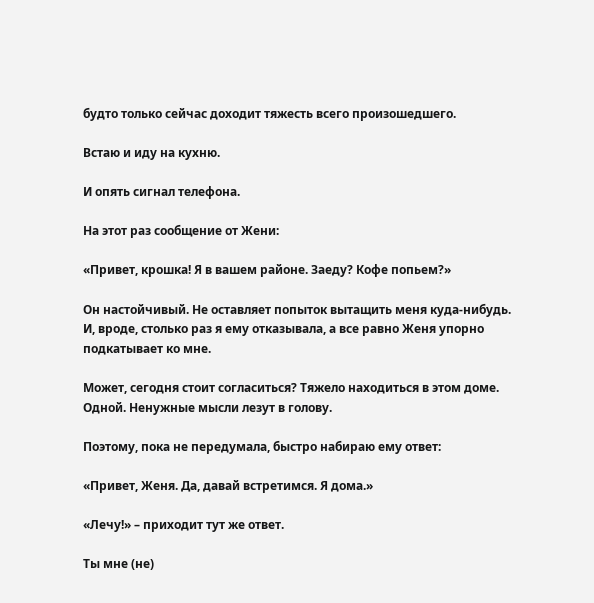будто только сейчас доходит тяжесть всего произошедшего.

Встаю и иду на кухню.

И опять сигнал телефона.

На этот раз сообщение от Жени:

«Привет, крошка! Я в вашем районе. Заеду? Кофе попьем?»

Он настойчивый. Не оставляет попыток вытащить меня куда-нибудь. И, вроде, столько раз я ему отказывала, а все равно Женя упорно подкатывает ко мне.

Может, сегодня стоит согласиться? Тяжело находиться в этом доме. Одной. Ненужные мысли лезут в голову.

Поэтому, пока не передумала, быстро набираю ему ответ:

«Привет, Женя. Да, давай встретимся. Я дома.»

«Лечу!» – приходит тут же ответ.

Ты мне (не)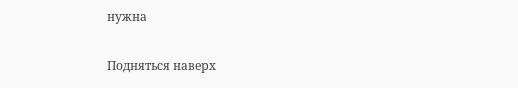нужна

Подняться наверх